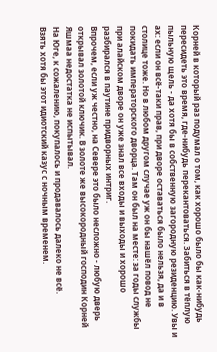Корней в который раз подумал о том, как хорошо было бы как-нибудь пересидеть это время, где-нибудь перекантоваться. Забиться в тёплую пыльную щель - да хотя бы в собственную загородную резиденцию. Увы и ах: если он всё-таки прав, при дворе оставаться было нельзя, да и в столице тоже. Но в любом другом случае уж он бы нашёл повод не покидать императорского дворца. Там он был на месте: за годы службы при алайском дворе он уже знал все входы и выходы и хорошо разбирался в паутине придворных интриг.
Впрочем, если уж честно, на Севере это было несложно - любую дверь открывал золотой ключик. В золоте же высокородный господин Корней Яшмаа недостатка не испытывал.
На Юге, к сожалению, покупалось и продавалось далеко не всё.
Взять хотя бы этот идиотский казус с ночным временем.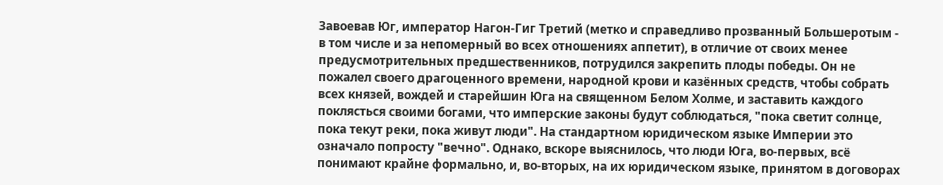Завоевав Юг, император Нагон-Гиг Третий (метко и справедливо прозванный Большеротым - в том числе и за непомерный во всех отношениях аппетит), в отличие от своих менее предусмотрительных предшественников, потрудился закрепить плоды победы. Он не пожалел своего драгоценного времени, народной крови и казённых средств, чтобы собрать всех князей, вождей и старейшин Юга на священном Белом Холме, и заставить каждого поклясться своими богами, что имперские законы будут соблюдаться, "пока светит солнце, пока текут реки, пока живут люди". На стандартном юридическом языке Империи это означало попросту "вечно". Однако, вскоре выяснилось, что люди Юга, во-первых, всё понимают крайне формально, и, во-вторых, на их юридическом языке, принятом в договорах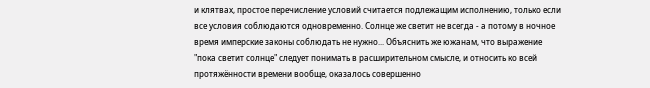и клятвах, простое перечисление условий считается подлежащим исполнению, только если все условия соблюдаются одновременно. Солнце же светит не всегда - а потому в ночное время имперские законы соблюдать не нужно... Объяснить же южанам, что выражение "пока светит солнце" следует понимать в расширительном смысле, и относить ко всей протяжённости времени вообще, оказалось совершенно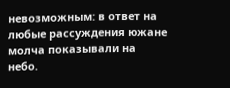невозможным: в ответ на любые рассуждения южане молча показывали на небо.